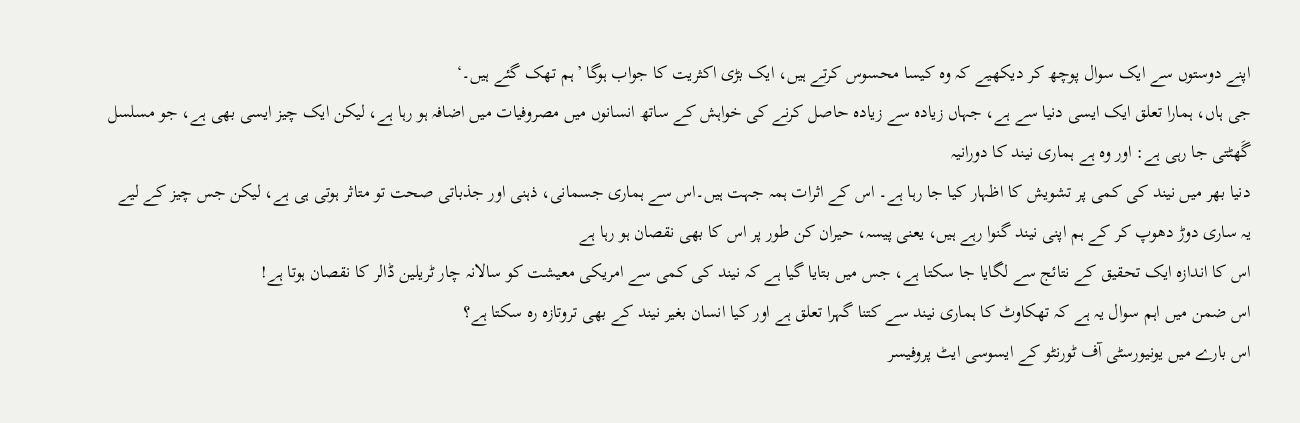اپنے دوستوں سے ایک سوال پوچھ کر دیکھیے کہ وہ کیسا محسوس کرتے ہیں، ایک بڑی اکثریت کا جواب ہوگا ’ہم تھک گئے ہیں۔‘
جی ہاں، ہمارا تعلق ایک ایسی دنیا سے ہے، جہاں زیادہ سے زیادہ حاصل کرنے کی خواہش کے ساتھ انسانوں میں مصروفیات میں اضافہ ہو رہا ہے، لیکن ایک چیز ایسی بھی ہے، جو مسلسل گَھٹتی جا رہی ہے: اور وہ ہے ہماری نیند کا دورانیہ
دنیا بھر میں نیند کی کمی پر تشویش کا اظہار کیا جا رہا ہے۔ اس کے اثرات ہمہ جہت ہیں۔اس سے ہماری جسمانی، ذہنی اور جذباتی صحت تو متاثر ہوتی ہی ہے، لیکن جس چیز کے لیے یہ ساری دوڑ دھوپ کر کے ہم اپنی نیند گنوا رہے ہیں، یعنی پیسہ، حیران کن طور پر اس کا بھی نقصان ہو رہا ہے
اس کا اندازہ ایک تحقیق کے نتائج سے لگایا جا سکتا ہے، جس میں بتایا گیا ہے کہ نیند کی کمی سے امریکی معیشت کو سالانہ چار ٹریلین ڈالر کا نقصان ہوتا ہے!
اس ضمن میں اہم سوال یہ ہے کہ تھکاوٹ کا ہماری نیند سے کتنا گہرا تعلق ہے اور کیا انسان بغیر نیند کے بھی تروتازہ رہ سکتا ہے؟
اس بارے میں یونیورسٹی آف ٹورنٹو کے ایسوسی ایٹ پروفیسر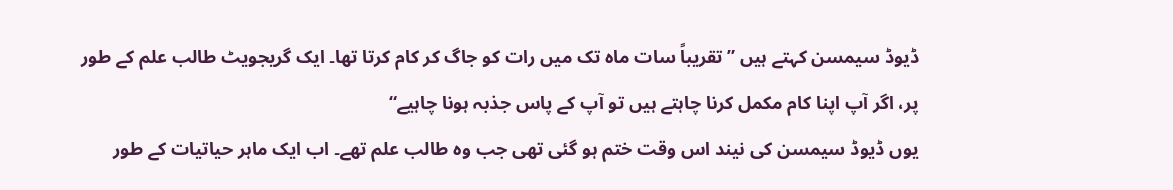ڈیوڈ سیمسن کہتے ہیں ”تقریباً سات ماہ تک میں رات کو جاگ کر کام کرتا تھا۔ ایک گریجویٹ طالب علم کے طور پر، اگر آپ اپنا کام مکمل کرنا چاہتے ہیں تو آپ کے پاس جذبہ ہونا چاہیے“
یوں ڈیوڈ سیمسن کی نیند اس وقت ختم ہو گئی تھی جب وہ طالب علم تھے۔ اب ایک ماہر حیاتیات کے طور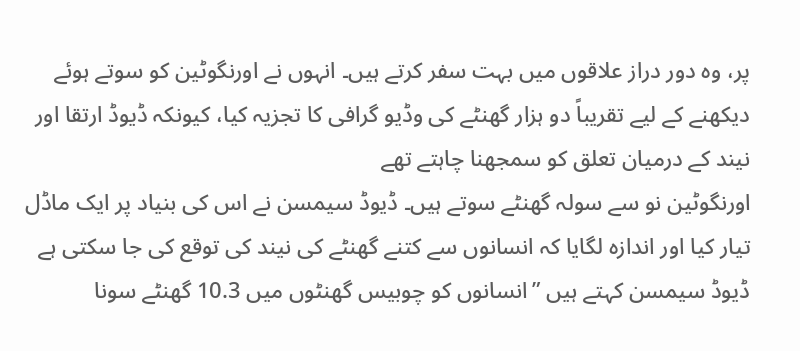پر، وہ دور دراز علاقوں میں بہت سفر کرتے ہیں۔ انہوں نے اورنگوٹین کو سوتے ہوئے دیکھنے کے لیے تقریباً دو ہزار گھنٹے کی وڈیو گرافی کا تجزیہ کیا، کیونکہ ڈیوڈ ارتقا اور نیند کے درمیان تعلق کو سمجھنا چاہتے تھے
اورنگوٹین نو سے سولہ گھنٹے سوتے ہیں۔ ڈیوڈ سیمسن نے اس کی بنیاد پر ایک ماڈل تیار کیا اور اندازہ لگایا کہ انسانوں سے کتنے گھنٹے کی نیند کی توقع کی جا سکتی ہے
ڈیوڈ سیمسن کہتے ہیں ”انسانوں کو چوبیس گھنٹوں میں 10.3 گھنٹے سونا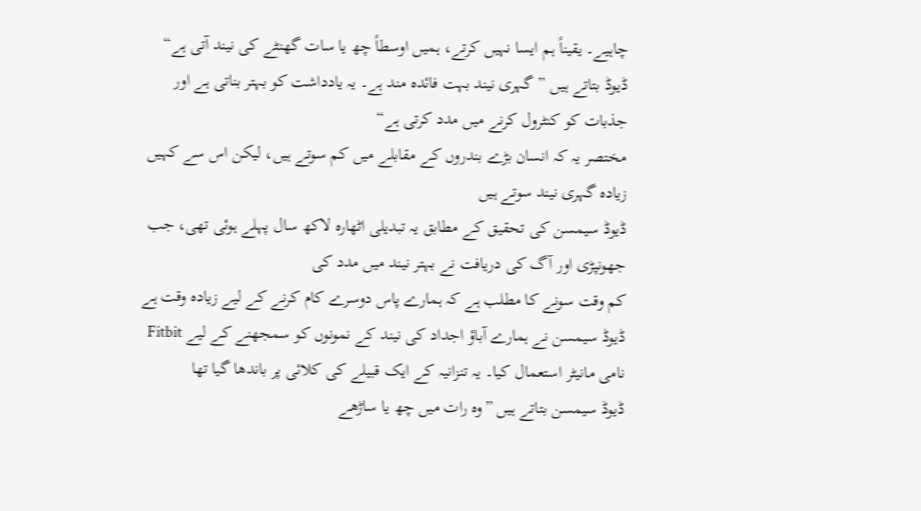چاہیے۔ یقیناً ہم ایسا نہیں کرتے، ہمیں اوسطاً چھ یا سات گھنٹے کی نیند آتی ہے“
ڈیوڈ بتاتے ہیں ”گہری نیند بہت فائدہ مند ہے۔ یہ یادداشت کو بہتر بناتی ہے اور جذبات کو کنٹرول کرنے میں مدد کرتی ہے“
مختصر یہ کہ انسان بڑے بندروں کے مقابلے میں کم سوتے ہیں، لیکن اس سے کہیں زیادہ گہری نیند سوتے ہیں
ڈیوڈ سیمسن کی تحقیق کے مطابق یہ تبدیلی اٹھارہ لاکھ سال پہلے ہوئی تھی، جب جھونپڑی اور آگ کی دریافت نے بہتر نیند میں مدد کی
کم وقت سونے کا مطلب ہے کہ ہمارے پاس دوسرے کام کرنے کے لیے زیادہ وقت ہے
ڈیوڈ سیمسن نے ہمارے آباؤ اجداد کی نیند کے نمونوں کو سمجھنے کے لیے Fitbit نامی مانیٹر استعمال کیا۔ یہ تنزانیہ کے ایک قبیلے کی کلائی پر باندھا گیا تھا
ڈیوڈ سیمسن بتاتے ہیں ”وہ رات میں چھ یا ساڑھے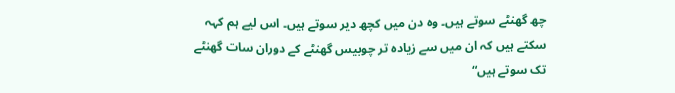چھ گھنٹے سوتے ہیں۔ وہ دن میں کچھ دیر سوتے ہیں۔ اس لیے ہم کہہ سکتے ہیں کہ ان میں سے زیادہ تر چوبیس گھنٹے کے دوران سات گھنٹے تک سوتے ہیں“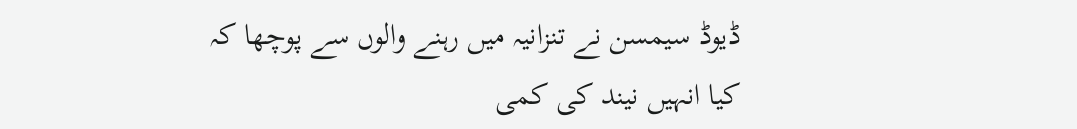ڈیوڈ سیمسن نے تنزانیہ میں رہنے والوں سے پوچھا کہ کیا انہیں نیند کی کمی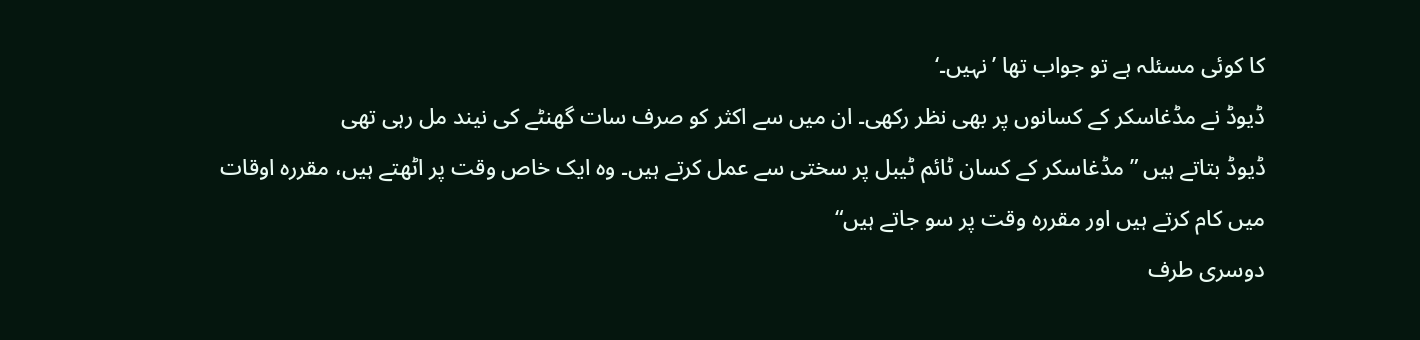کا کوئی مسئلہ ہے تو جواب تھا ’نہیں۔‘
ڈیوڈ نے مڈغاسکر کے کسانوں پر بھی نظر رکھی۔ ان میں سے اکثر کو صرف سات گھنٹے کی نیند مل رہی تھی
ڈیوڈ بتاتے ہیں ”مڈغاسکر کے کسان ٹائم ٹیبل پر سختی سے عمل کرتے ہیں۔ وہ ایک خاص وقت پر اٹھتے ہیں، مقررہ اوقات میں کام کرتے ہیں اور مقررہ وقت پر سو جاتے ہیں“
دوسری طرف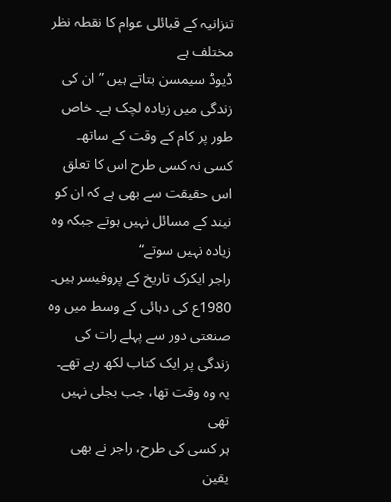تنزانیہ کے قبائلی عوام کا نقطہ نظر مختلف ہے
ڈیوڈ سیمسن بتاتے ہیں ”ان کی زندگی میں زیادہ لچک ہے۔ خاص طور پر کام کے وقت کے ساتھ۔ کسی نہ کسی طرح اس کا تعلق اس حقیقت سے بھی ہے کہ ان کو نیند کے مسائل نہیں ہوتے جبکہ وہ زیادہ نہیں سوتے“
راجر ایکرک تاریخ کے پروفیسر ہیں۔ 1980ع کی دہائی کے وسط میں وہ صنعتی دور سے پہلے رات کی زندگی پر ایک کتاب لکھ رہے تھے۔ یہ وہ وقت تھا، جب بجلی نہیں تھی
ہر کسی کی طرح، راجر نے بھی یقین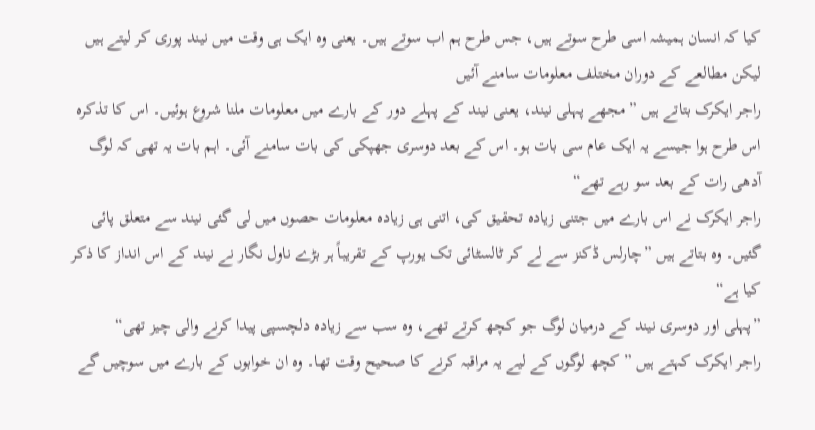کیا کہ انسان ہمیشہ اسی طرح سوتے ہیں، جس طرح ہم اب سوتے ہیں۔ یعنی وہ ایک ہی وقت میں نیند پوری کر لیتے ہیں لیکن مطالعے کے دوران مختلف معلومات سامنے آئیں
راجر ایکرک بتاتے ہیں ”مجھے پہلی نیند، یعنی نیند کے پہلے دور کے بارے میں معلومات ملنا شروع ہوئیں۔ اس کا تذکرہ اس طرح ہوا جیسے یہ ایک عام سی بات ہو۔ اس کے بعد دوسری جھپکی کی بات سامنے آئی۔ اہم بات یہ تھی کہ لوگ آدھی رات کے بعد سو رہے تھے“
راجر ایکرک نے اس بارے میں جتنی زیادہ تحقیق کی، اتنی ہی زیادہ معلومات حصوں میں لی گئی نیند سے متعلق پائی گئیں۔ وہ بتاتے ہیں ”چارلس ڈکنز سے لے کر ٹالسٹائی تک یورپ کے تقریباً ہر بڑے ناول نگار نے نیند کے اس انداز کا ذکر کیا ہے“
”پہلی اور دوسری نیند کے درمیان لوگ جو کچھ کرتے تھے، وہ سب سے زیادہ دلچسپی پیدا کرنے والی چیز تھی“
راجر ایکرک کہتے ہیں ”کچھ لوگوں کے لیے یہ مراقبہ کرنے کا صحیح وقت تھا۔ وہ ان خوابوں کے بارے میں سوچیں گے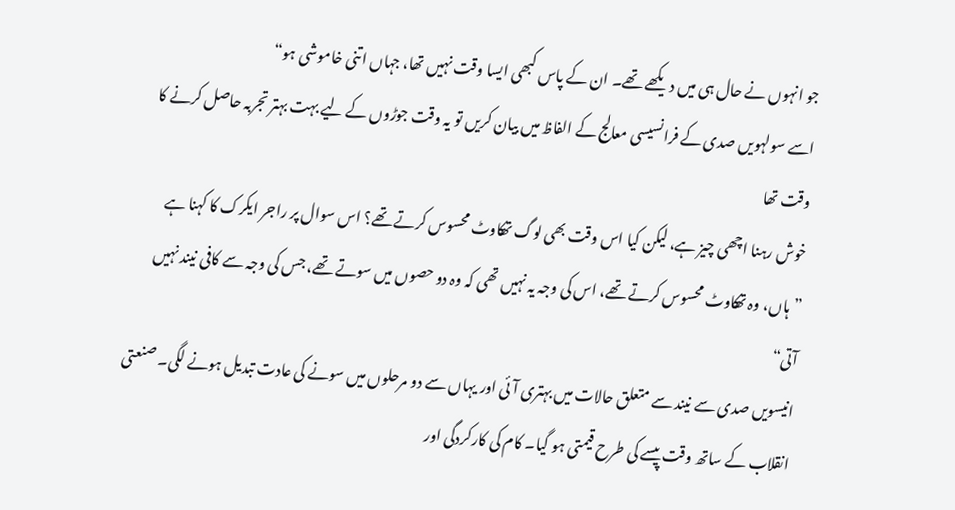جو انہوں نے حال ہی میں دیکھے تھے۔ ان کے پاس کبھی ایسا وقت نہیں تھا، جہاں اتنی خاموشی ہو“
اسے سولہویں صدی کے فرانسیسی معالج کے الفاظ میں بیان کریں تو یہ وقت جوڑوں کے لیے بہت بہتر تجربہ حاصل کرنے کا وقت تھا
خوش رہنا اچھی چیز ہے، لیکن کیا اس وقت بھی لوگ تھکاوٹ محسوس کرتے تھے؟ اس سوال پر راجر ایکرک کا کہنا ہے ”ہاں، وہ تھکاوٹ محسوس کرتے تھے، اس کی وجہ یہ نہیں تھی کہ وہ دو حصوں میں سوتے تھے، جس کی وجہ سے کافی نیند نہیں آتی“
انیسویں صدی سے نیند سے متعلق حالات میں بہتری آئی اور یہاں سے دو مرحلوں میں سونے کی عادت تبدیل ہونے لگی۔ صنعتی انقلاب کے ساتھ وقت پیسے کی طرح قیمتی ہو گیا۔ کام کی کارکردگی اور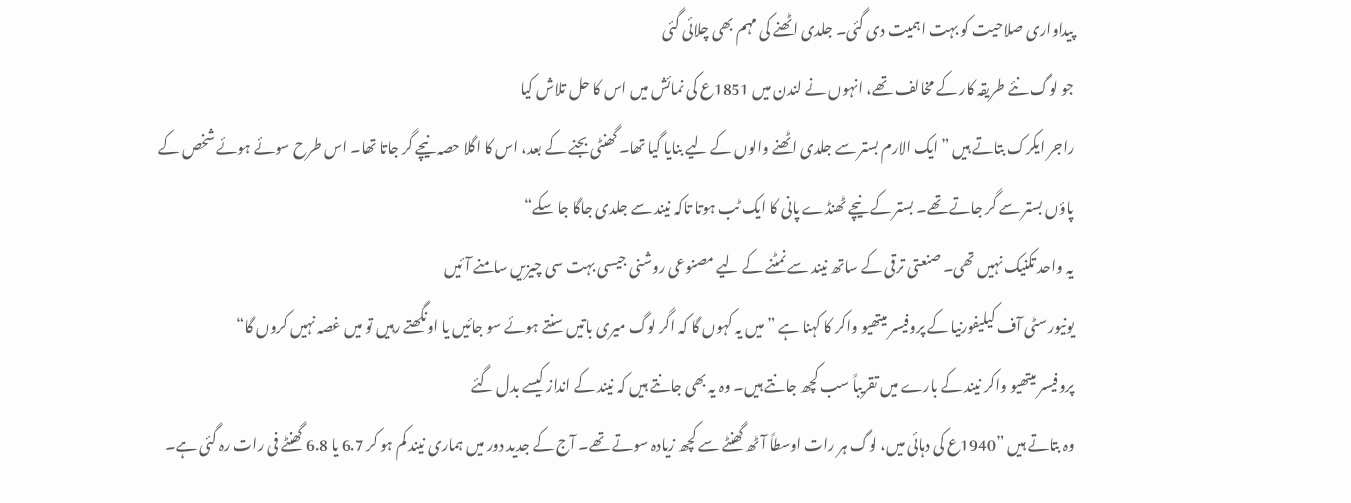پیداواری صلاحیت کو بہت اہمیت دی گئی۔ جلدی اٹھنے کی مہم بھی چلائی گئی
جو لوگ نئے طریقہ کار کے مخالف تھے، انہوں نے لندن میں 1851ع کی نمائش میں اس کا حل تلاش کیا
راجر ایکرک بتاتے ہیں ”ایک الارم بستر سے جلدی اٹھنے والوں کے لیے بنایا گیا تھا۔ گھنٹی بجنے کے بعد، اس کا اگلا حصہ نیچے گر جاتا تھا۔ اس طرح سوئے ہوئے شخص کے پاؤں بستر سے گر جاتے تھے۔ بستر کے نیچے ٹھنڈے پانی کا ایک ٹب ہوتا تاکہ نیند سے جلدی جاگا جا سکے“
یہ واحد تکنیک نہیں تھی۔ صنعتی ترقی کے ساتھ نیند سے نمٹنے کے لیے مصنوعی روشنی جیسی بہت سی چیزیں سامنے آئیں
یونیورسٹی آف کیلیفورنیا کے پروفیسر میتھیو واکر کا کہنا ہے ”میں یہ کہوں گا کہ اگر لوگ میری باتیں سنتے ہوئے سو جائیں یا اونگھتے رہیں تو میں غصہ نہیں کروں گا“
پروفیسر میتھیو واکر نیند کے بارے میں تقریباً سب کچھ جانتے ہیں۔ وہ یہ بھی جانتے ہیں کہ نیند کے انداز کیسے بدل گئے
وہ بتاتے ہیں ”1940ع کی دہائی میں، لوگ ہر رات اوسطاً آٹھ گھنٹے سے کچھ زیادہ سوتے تھے۔ آج کے جدید دور میں ہماری نیند کم ہو کر 6.7 یا 6.8 گھنٹے فی رات رہ گئی ہے۔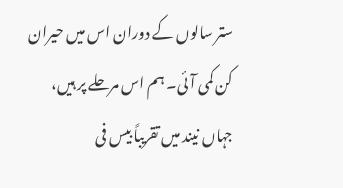ستر سالوں کے دوران اس میں حیران کن کمی آئی۔ ہم اس مرحلے پر ہیں، جہاں نیند میں تقریباً بیس فی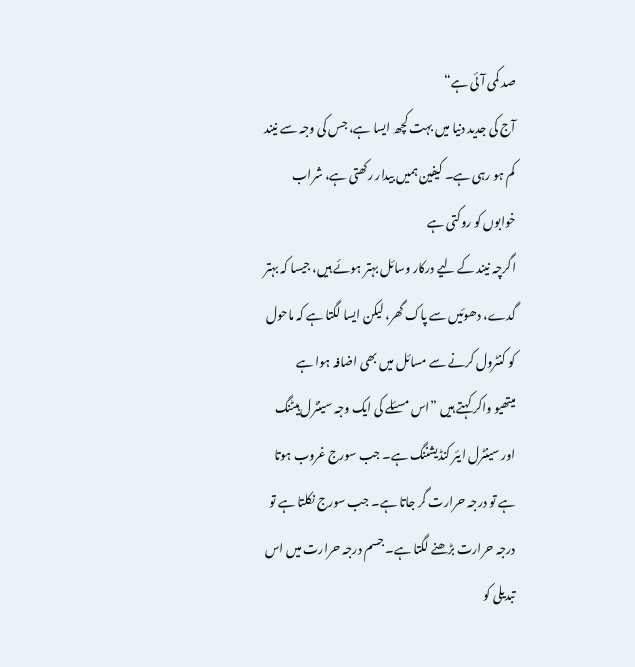صد کمی آئی ہے“
آج کی جدید دنیا میں بہت کچھ ایسا ہے، جس کی وجہ سے نیند کم ہو رہی ہے۔ کیفین ہمیں بیدار رکھتی ہے، شراب خوابوں کو روکتی ہے
اگرچہ نیند کے لیے درکار وسائل بہتر ہوئے ہیں، جیسا کہ بہتر گدے، دھوئیں سے پاک گھر، لیکن ایسا لگتا ہے کہ ماحول کو کنٹرول کرنے سے مسائل میں بھی اضافہ ہوا ہے
میتھیو واکر کہتے ہیں ”اس مسئلے کی ایک وجہ سینٹرل ہیٹنگ اور سینٹرل ایئر کنڈیشننگ ہے۔ جب سورج غروب ہوتا ہے تو درجہ حرارت گر جاتا ہے۔ جب سورج نکلتا ہے تو درجہ حرارت بڑھنے لگتا ہے۔ جسم درجہ حرارت میں اس تبدیلی کو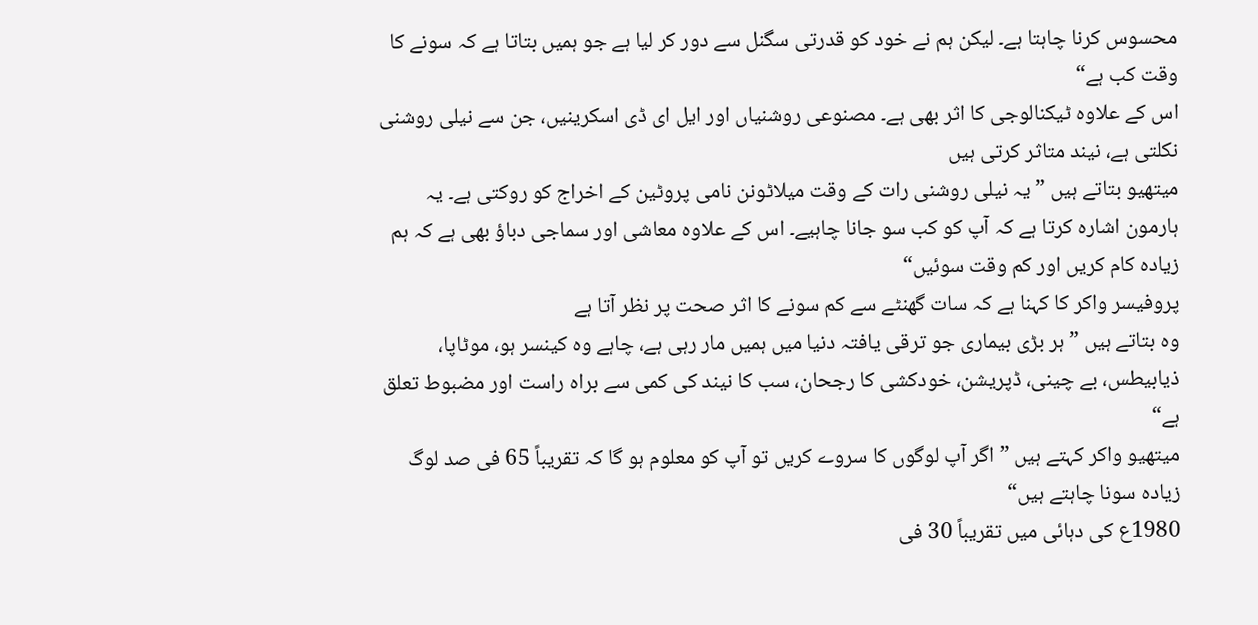محسوس کرنا چاہتا ہے۔ لیکن ہم نے خود کو قدرتی سگنل سے دور کر لیا ہے جو ہمیں بتاتا ہے کہ سونے کا وقت کب ہے“
اس کے علاوہ ٹیکنالوجی کا اثر بھی ہے۔ مصنوعی روشنیاں اور ایل ای ڈی اسکرینیں، جن سے نیلی روشنی نکلتی ہے، نیند متاثر کرتی ہیں
میتھیو بتاتے ہیں ”یہ نیلی روشنی رات کے وقت میلاٹونن نامی پروٹین کے اخراج کو روکتی ہے۔ یہ ہارمون اشارہ کرتا ہے کہ آپ کو کب سو جانا چاہیے۔ اس کے علاوہ معاشی اور سماجی دباؤ بھی ہے کہ ہم زیادہ کام کریں اور کم وقت سوئیں“
پروفیسر واکر کا کہنا ہے کہ سات گھنٹے سے کم سونے کا اثر صحت پر نظر آتا ہے
وہ بتاتے ہیں ”ہر بڑی بیماری جو ترقی یافتہ دنیا میں ہمیں مار رہی ہے، چاہے وہ کینسر ہو، موٹاپا، ذیابیطس، بے چینی، ڈپریشن، خودکشی کا رجحان، سب کا نیند کی کمی سے براہ راست اور مضبوط تعلق ہے“
میتھیو واکر کہتے ہیں ”اگر آپ لوگوں کا سروے کریں تو آپ کو معلوم ہو گا کہ تقریباً 65 فی صد لوگ زیادہ سونا چاہتے ہیں“
1980ع کی دہائی میں تقریباً 30 فی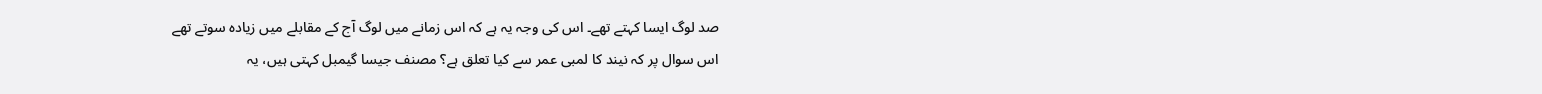صد لوگ ایسا کہتے تھے۔ اس کی وجہ یہ ہے کہ اس زمانے میں لوگ آج کے مقابلے میں زیادہ سوتے تھے
اس سوال پر کہ نیند کا لمبی عمر سے کیا تعلق ہے؟ مصنف جیسا گیمبل کہتی ہیں، یہ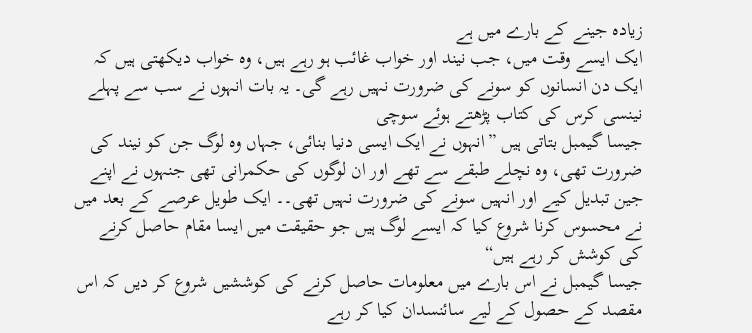زیادہ جینے کے بارے میں ہے
ایک ایسے وقت میں، جب نیند اور خواب غائب ہو رہے ہیں، وہ خواب دیکھتی ہیں کہ ایک دن انسانوں کو سونے کی ضرورت نہیں رہے گی۔ یہ بات انہوں نے سب سے پہلے نینسی کرس کی کتاب پڑھتے ہوئے سوچی
جیسا گیمبل بتاتی ہیں ”انہوں نے ایک ایسی دنیا بنائی، جہاں وہ لوگ جن کو نیند کی ضرورت تھی، وہ نچلے طبقے سے تھے اور ان لوگوں کی حکمرانی تھی جنہوں نے اپنے جین تبدیل کیے اور انہیں سونے کی ضرورت نہیں تھی۔۔ ایک طویل عرصے کے بعد میں نے محسوس کرنا شروع کیا کہ ایسے لوگ ہیں جو حقیقت میں ایسا مقام حاصل کرنے کی کوشش کر رہے ہیں“
جیسا گیمبل نے اس بارے میں معلومات حاصل کرنے کی کوششیں شروع کر دیں کہ اس مقصد کے حصول کے لیے سائنسدان کیا کر رہے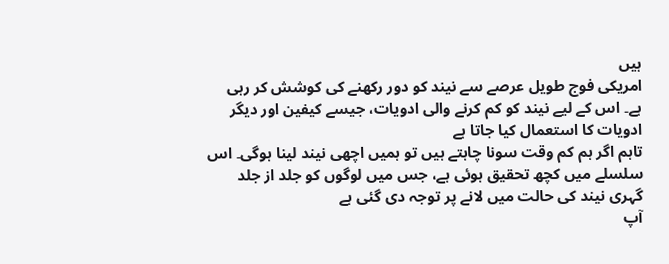ہیں
امریکی فوج طویل عرصے سے نیند کو دور رکھنے کی کوشش کر رہی ہے۔ اس کے لیے نیند کو کم کرنے والی ادویات، جیسے کیفین اور دیگر ادویات کا استعمال کیا جاتا ہے
تاہم اگر ہم کم وقت سونا چاہتے ہیں تو ہمیں اچھی نیند لینا ہوگی۔ اس سلسلے میں کچھ تحقیق ہوئی ہے، جس میں لوگوں کو جلد از جلد گہری نیند کی حالت میں لانے پر توجہ دی گئی ہے
آپ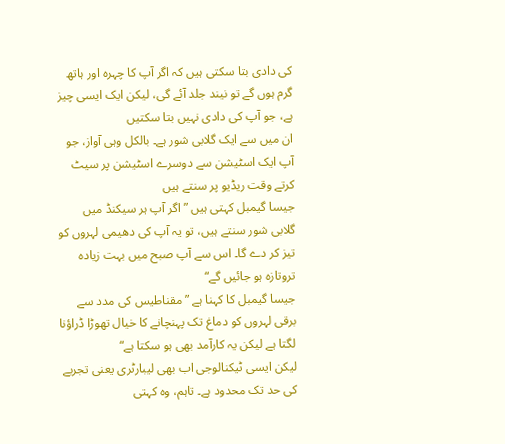کی دادی بتا سکتی ہیں کہ اگر آپ کا چہرہ اور ہاتھ گرم ہوں گے تو نیند جلد آئے گی، لیکن ایک ایسی چیز ہے، جو آپ کی دادی نہیں بتا سکتیں
ان میں سے ایک گلابی شور ہے۔ بالکل وہی آواز، جو آپ ایک اسٹیشن سے دوسرے اسٹیشن پر سیٹ کرتے وقت ریڈیو پر سنتے ہیں
جیسا گیمبل کہتی ہیں ”اگر آپ ہر سیکنڈ میں گلابی شور سنتے ہیں، تو یہ آپ کی دھیمی لہروں کو تیز کر دے گا۔ اس سے آپ صبح میں بہت زیادہ تروتازہ ہو جائیں گے“
جیسا گیمبل کا کہنا ہے ”مقناطیس کی مدد سے برقی لہروں کو دماغ تک پہنچانے کا خیال تھوڑا ڈراؤنا لگتا ہے لیکن یہ کارآمد بھی ہو سکتا ہے“
لیکن ایسی ٹیکنالوجی اب بھی لیبارٹری یعنی تجربے کی حد تک محدود ہے۔ تاہم، وہ کہتی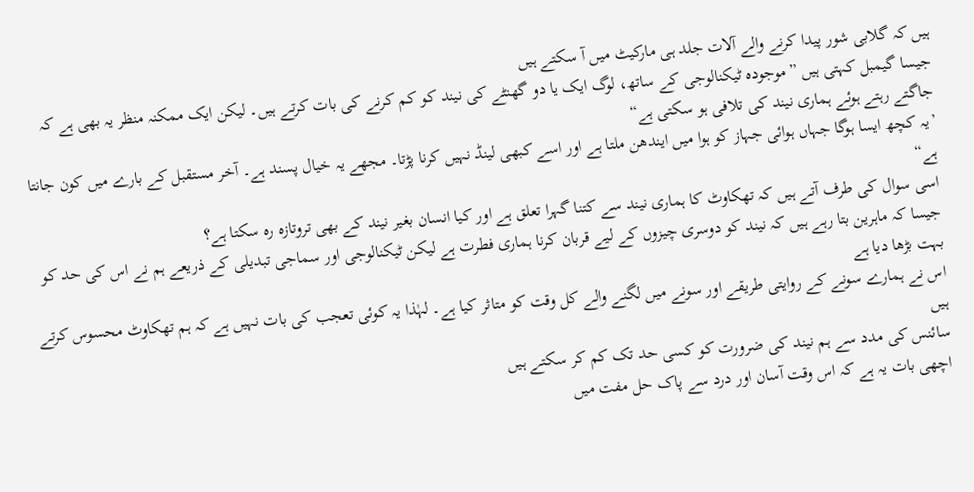ہیں کہ گلابی شور پیدا کرنے والے آلات جلد ہی مارکیٹ میں آ سکتے ہیں
جیسا گیمبل کہتی ہیں ”موجودہ ٹیکنالوجی کے ساتھ، لوگ ایک یا دو گھنٹے کی نیند کو کم کرنے کی بات کرتے ہیں۔ لیکن ایک ممکنہ منظر یہ بھی ہے کہ جاگتے رہتے ہوئے ہماری نیند کی تلافی ہو سکتی ہے“
’یہ کچھ ایسا ہوگا جہاں ہوائی جہاز کو ہوا میں ایندھن ملتا ہے اور اسے کبھی لینڈ نہیں کرنا پڑتا۔ مجھے یہ خیال پسند ہے۔ آخر مستقبل کے بارے میں کون جانتا ہے“
اسی سوال کی طرف آتے ہیں کہ تھکاوٹ کا ہماری نیند سے کتنا گہرا تعلق ہے اور کیا انسان بغیر نیند کے بھی تروتازہ رہ سکتا ہے؟
جیسا کہ ماہرین بتا رہے ہیں کہ نیند کو دوسری چیزوں کے لیے قربان کرنا ہماری فطرت ہے لیکن ٹیکنالوجی اور سماجی تبدیلی کے ذریعے ہم نے اس کی حد کو بہت بڑھا دیا ہے
اس نے ہمارے سونے کے روایتی طریقے اور سونے میں لگنے والے کل وقت کو متاثر کیا ہے۔ لہٰذا یہ کوئی تعجب کی بات نہیں ہے کہ ہم تھکاوٹ محسوس کرتے ہیں
سائنس کی مدد سے ہم نیند کی ضرورت کو کسی حد تک کم کر سکتے ہیں
اچھی بات یہ ہے کہ اس وقت آسان اور درد سے پاک حل مفت میں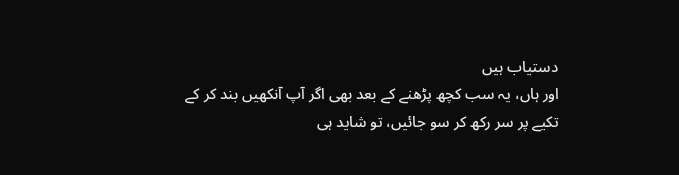دستیاب ہیں
اور ہاں، یہ سب کچھ پڑھنے کے بعد بھی اگر آپ آنکھیں بند کر کے تکیے پر سر رکھ کر سو جائیں، تو شاید ہی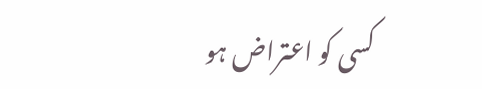کسی کو اعتراض ہو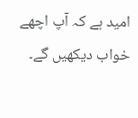امید ہے کہ آپ اچھے خواب دیکھیں گے۔